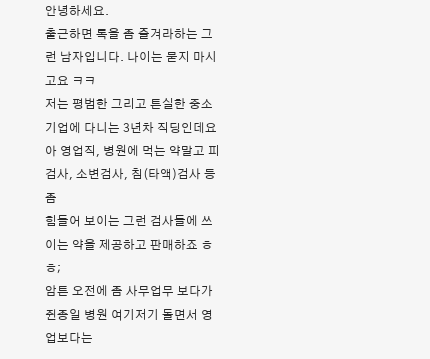안녕하세요.
출근하면 톡을 좀 즐겨라하는 그런 남자입니다. 나이는 묻지 마시고요 ㅋㅋ
저는 평범한 그리고 튼실한 중소기업에 다니는 3년차 직딩인데요
아 영업직, 병원에 먹는 약말고 피검사, 소변검사, 침(타액)검사 등 좀
힘들어 보이는 그런 검사들에 쓰이는 약을 제공하고 판매하죠 ㅎㅎ;
암튼 오전에 좀 사무업무 보다가 쥔종일 병원 여기저기 돌면서 영업보다는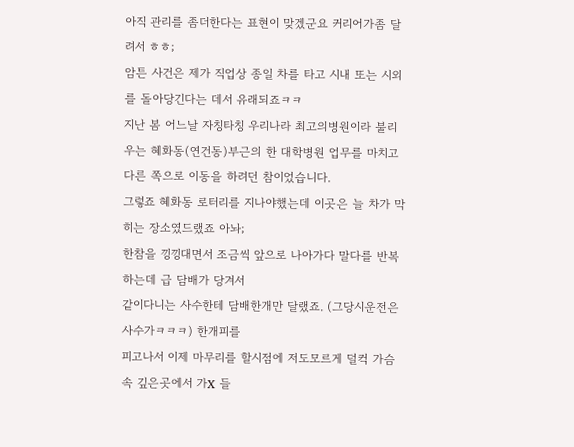아직 관리를 좀더한다는 표현이 맞겠군요 커리어가좀 달려서 ㅎㅎ;
암튼 사건은 제가 직업상 종일 차를 타고 시내 또는 시외를 돌아당긴다는 데서 유래되죠ㅋㅋ
지난 봄 어느날 자칭타칭 우리나라 최고의병원이라 불리우는 혜화동(연건동)부근의 한 대학병원 업무를 마치고 다른 쪽으로 이동을 하려던 참이었습니다.
그렇죠 혜화동 로터리를 지나야했는데 이곳은 늘 차가 막히는 장소였드랬죠 아놔;
한참을 낑낑대면서 조금씩 앞으로 나아가다 말다를 반복하는데 급 담배가 당겨서
같이다니는 사수한테 담배한개만 달랬죠. (그당시운전은 사수가ㅋㅋㅋ) 한개피를
피고나서 이제 마무리를 할시점에 저도모르게 덜컥 가슴속 깊은곳에서 가X 들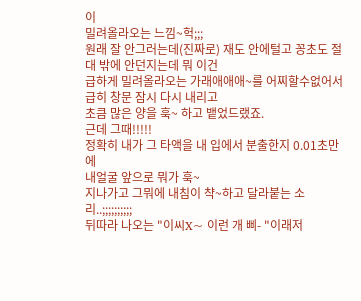이
밀려올라오는 느낌~헉;;;
원래 잘 안그러는데(진짜로) 재도 안에털고 꽁초도 절대 밖에 안던지는데 뭐 이건
급하게 밀려올라오는 가래애애애~를 어찌할수없어서 급히 창문 잠시 다시 내리고
초큼 많은 양을 훅~ 하고 뱉었드랬죠.
근데 그때!!!!!
정확히 내가 그 타액을 내 입에서 분출한지 0.01초만에
내얼굴 앞으로 뭐가 훅~
지나가고 그뭐에 내침이 챡~하고 달라붙는 소리..;;;;;;;;;;
뒤따라 나오는 "이씨X~ 이런 개 삐- "이래저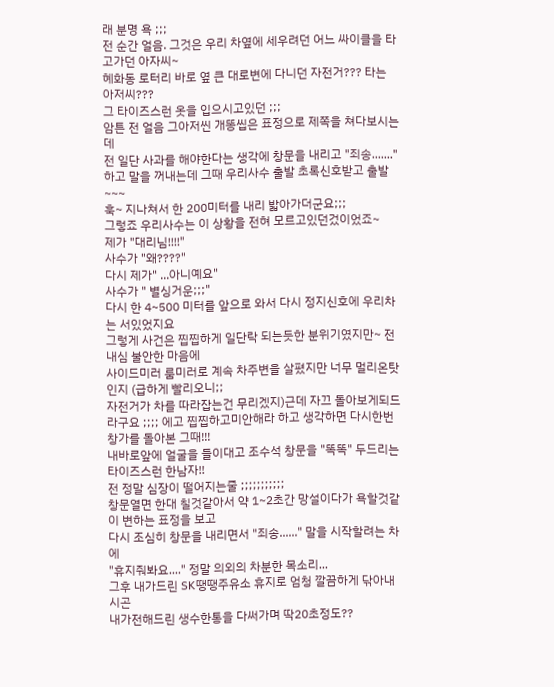래 분명 욕 ;;;
전 순간 얼음. 그것은 우리 차옆에 세우려던 어느 싸이클을 타고가던 아자씨~
혜화동 로터리 바로 옆 큰 대로변에 다니던 자전거??? 타는 아저씨???
그 타이즈스런 옷을 입으시고있던 ;;;
암튼 전 얼음 그아저씬 개똥씹은 표정으로 제쪽을 쳐다보시는데
전 일단 사과를 해야한다는 생각에 창문을 내리고 "죄송......."
하고 말을 꺼내는데 그때 우리사수 출발 초록신호받고 출발~~~
훅~ 지나쳐서 한 200미터를 내리 밟아가더군요;;;
그렇죠 우리사수는 이 상황을 전혀 모르고있던겄이었죠~
제가 "대리님!!!!"
사수가 "왜????"
다시 제가" ...아니예요"
사수가 " 별싱거운;;;"
다시 한 4~500 미터를 앞으로 와서 다시 정지신호에 우리차는 서있었지요
그렇게 사건은 찝찝하게 일단락 되는듯한 분위기였지만~ 전 내심 불안한 마음에
사이드미러 룸미러로 계속 차주변을 살폈지만 너무 멀리온탓인지 (급하게 빨리오니;;
자전거가 차를 따라잡는건 무리겠지)근데 자끄 돌아보게되드라구요 ;;;; 에고 찝찝하고미안해라 하고 생각하면 다시한번 창가를 돌아본 그때!!!
내바로앞에 얼굴을 들이대고 조수석 창문을 "똑똑" 두드리는 타이즈스런 한남자!!
전 정말 심장이 떨어지는줄 ;;;;;;;;;;;
창문열면 한대 칠것같아서 약 1~2초간 망설이다가 욕할것같이 변하는 표정을 보고
다시 조심히 창문을 내리면서 "죄송......" 말을 시작할려는 차에
"휴지줘봐요...." 정말 의외의 차분한 목소리...
그후 내가드린 SK땡땡주유소 휴지로 엄청 깔끔하게 닦아내시곤
내가전해드린 생수한통을 다써가며 딱20초정도??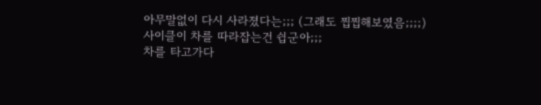아무말없이 다시 사라졌다는;;; (그래도 찝찝해보였음;;;;)
사이클이 차를 따라잡는건 쉽군아;;;
차를 타고가다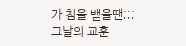가 침을 밷을땐;;;
그날의 교훈